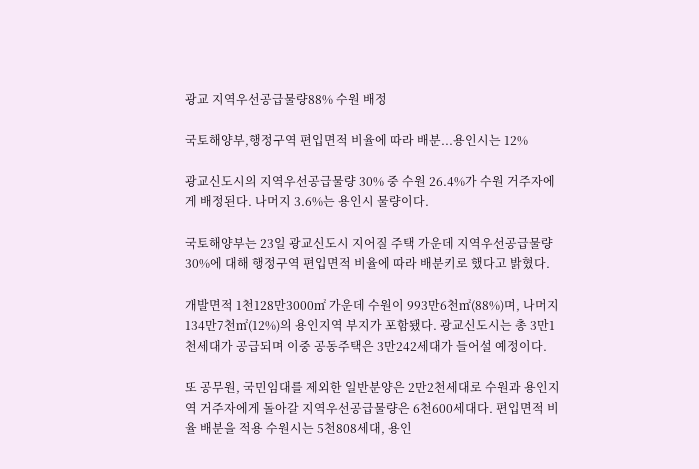광교 지역우선공급물량88% 수원 배정

국토해양부,행정구역 편입면적 비율에 따라 배분...용인시는 12%

광교신도시의 지역우선공급물량 30% 중 수원 26.4%가 수원 거주자에게 배정된다. 나머지 3.6%는 용인시 물량이다.

국토해양부는 23일 광교신도시 지어질 주택 가운데 지역우선공급물량 30%에 대해 행정구역 편입면적 비율에 따라 배분키로 했다고 밝혔다.

개발면적 1천128만3000㎡ 가운데 수원이 993만6천㎡(88%)며, 나머지 134만7천㎡(12%)의 용인지역 부지가 포함됐다. 광교신도시는 총 3만1천세대가 공급되며 이중 공동주택은 3만242세대가 들어설 예정이다.

또 공무원, 국민임대를 제외한 일반분양은 2만2천세대로 수원과 용인지역 거주자에게 돌아갈 지역우선공급물량은 6천600세대다. 편입면적 비율 배분을 적용 수원시는 5천808세대, 용인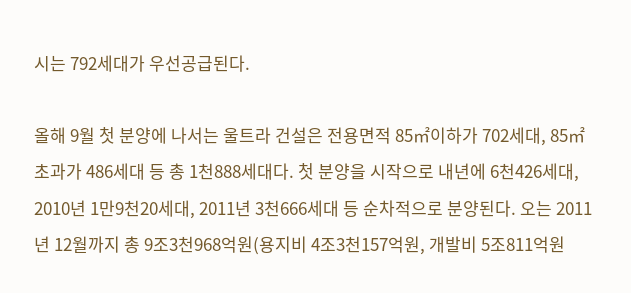시는 792세대가 우선공급된다.

올해 9월 첫 분양에 나서는 울트라 건설은 전용면적 85㎡이하가 702세대, 85㎡초과가 486세대 등 총 1천888세대다. 첫 분양을 시작으로 내년에 6천426세대, 2010년 1만9천20세대, 2011년 3천666세대 등 순차적으로 분양된다. 오는 2011년 12월까지 총 9조3천968억원(용지비 4조3천157억원, 개발비 5조811억원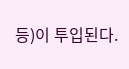등)이 투입된다.